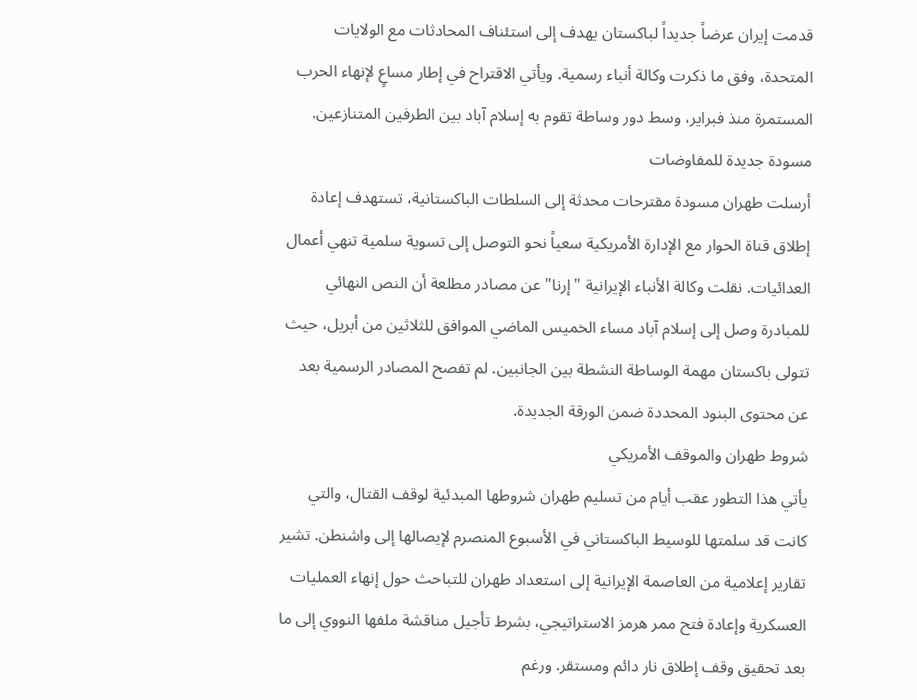قدمت إيران عرضاً جديداً لباكستان يهدف إلى استئناف المحادثات مع الولايات المتحدة، وفق ما ذكرت وكالة أنباء رسمية. ويأتي الاقتراح في إطار مساعٍ لإنهاء الحرب المستمرة منذ فبراير، وسط دور وساطة تقوم به إسلام آباد بين الطرفين المتنازعين.
مسودة جديدة للمفاوضات
أرسلت طهران مسودة مقترحات محدثة إلى السلطات الباكستانية، تستهدف إعادة إطلاق قناة الحوار مع الإدارة الأمريكية سعياً نحو التوصل إلى تسوية سلمية تنهي أعمال العدائيات. نقلت وكالة الأنباء الإيرانية "إرنا" عن مصادر مطلعة أن النص النهائي للمبادرة وصل إلى إسلام آباد مساء الخميس الماضي الموافق للثلاثين من أبريل، حيث تتولى باكستان مهمة الوساطة النشطة بين الجانبين. لم تفصح المصادر الرسمية بعد عن محتوى البنود المحددة ضمن الورقة الجديدة.
شروط طهران والموقف الأمريكي
يأتي هذا التطور عقب أيام من تسليم طهران شروطها المبدئية لوقف القتال، والتي كانت قد سلمتها للوسيط الباكستاني في الأسبوع المنصرم لإيصالها إلى واشنطن. تشير تقارير إعلامية من العاصمة الإيرانية إلى استعداد طهران للتباحث حول إنهاء العمليات العسكرية وإعادة فتح ممر هرمز الاستراتيجي، بشرط تأجيل مناقشة ملفها النووي إلى ما بعد تحقيق وقف إطلاق نار دائم ومستقر. ورغم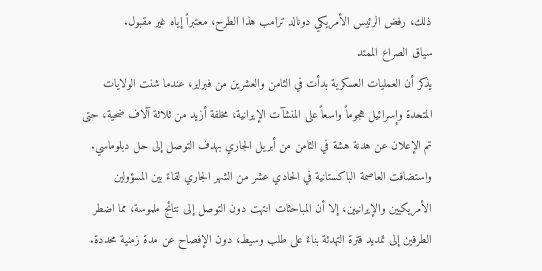ذلك، رفض الرئيس الأمريكي دونالد ترامب هذا الطرح، معتبراً إياه غير مقبول.
سياق الصراع الممتد
يذكر أن العمليات العسكرية بدأت في الثامن والعشرين من فبراير، عندما شنت الولايات المتحدة وإسرائيل هجوماً واسعاً على المنشآت الإيرانية، مخلفة أزيد من ثلاثة آلاف ضحية، حتى تم الإعلان عن هدنة هشة في الثامن من أبريل الجاري بهدف التوصل إلى حل دبلوماسي. واستضافت العاصمة الباكستانية في الحادي عشر من الشهر الجاري لقاءً بين المسؤولين الأمريكيين والإيرانيين، إلا أن المباحثات انتهت دون التوصل إلى نتائج ملموسة، مما اضطر الطرفين إلى تمديد فترة التهدئة بناءً على طلب وسيط، دون الإفصاح عن مدة زمنية محددة.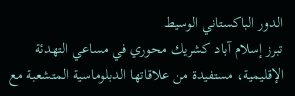الدور الباكستاني الوسيط
تبرز إسلام آباد كشريك محوري في مساعي التهدئة الإقليمية، مستفيدة من علاقاتها الدبلوماسية المتشعبة مع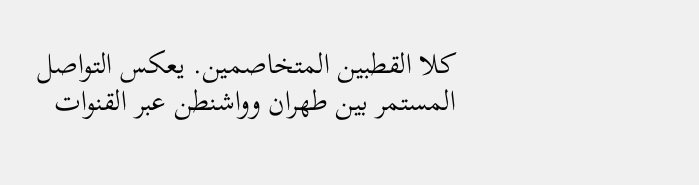كلا القطبين المتخاصمين. يعكس التواصل المستمر بين طهران وواشنطن عبر القنوات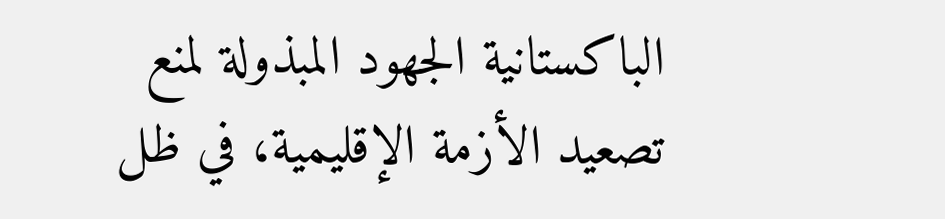الباكستانية الجهود المبذولة لمنع تصعيد الأزمة الإقليمية، في ظل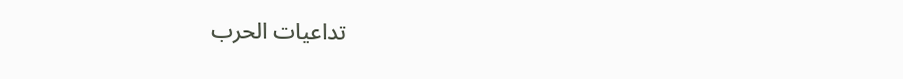تداعيات الحرب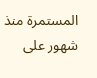المستمرة منذ شهور على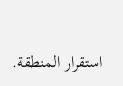استقرار المنطقة.